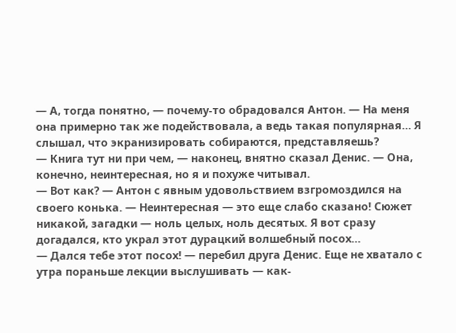— А, тогда понятно, — почему-то обрадовался Антон. — На меня она примерно так же подействовала, а ведь такая популярная… Я слышал, что экранизировать собираются, представляешь?
— Книга тут ни при чем, — наконец, внятно сказал Денис. — Она, конечно, неинтересная, но я и похуже читывал.
— Вот как? — Антон с явным удовольствием взгромоздился на своего конька. — Неинтересная — это еще слабо сказано! Сюжет никакой, загадки — ноль целых, ноль десятых. Я вот сразу догадался, кто украл этот дурацкий волшебный посох…
— Дался тебе этот посох! — перебил друга Денис. Еще не хватало с утра пораньше лекции выслушивать — как-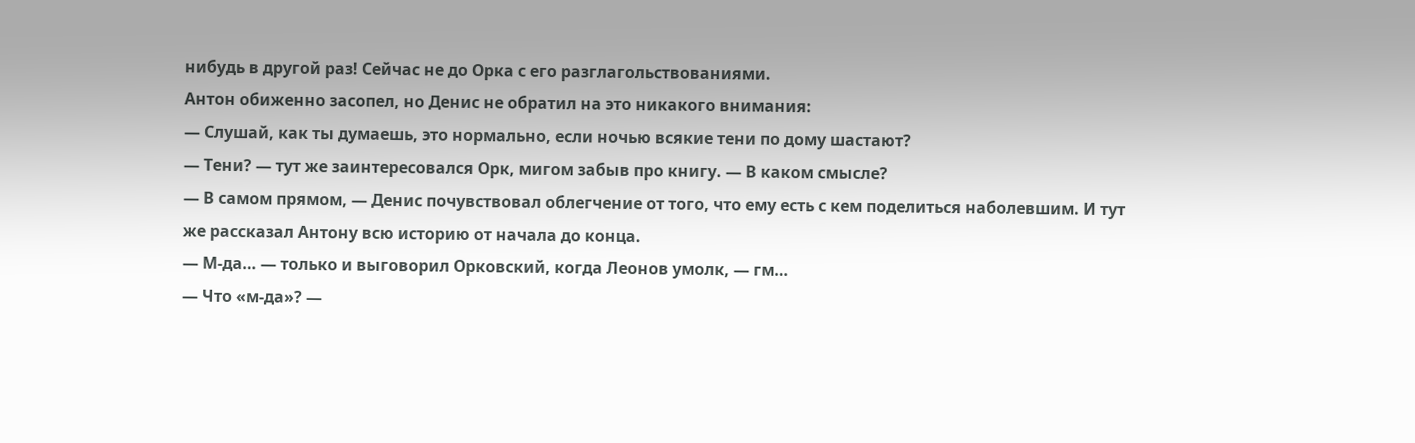нибудь в другой раз! Сейчас не до Орка с его разглагольствованиями.
Антон обиженно засопел, но Денис не обратил на это никакого внимания:
— Слушай, как ты думаешь, это нормально, если ночью всякие тени по дому шастают?
— Тени? — тут же заинтересовался Орк, мигом забыв про книгу. — В каком смысле?
— В самом прямом, — Денис почувствовал облегчение от того, что ему есть с кем поделиться наболевшим. И тут же рассказал Антону всю историю от начала до конца.
— М-да… — только и выговорил Орковский, когда Леонов умолк, — гм…
— Что «м-да»? —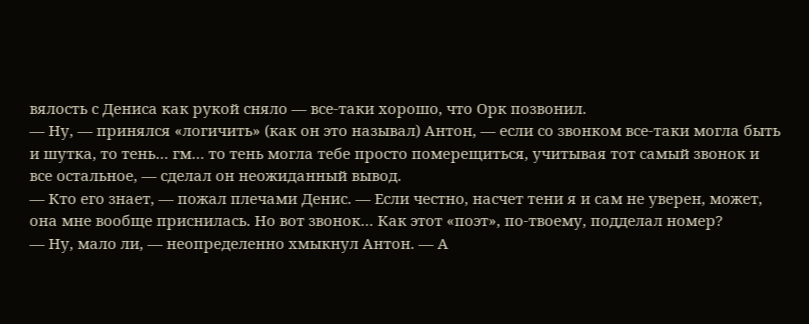вялость с Дениса как рукой сняло — все-таки хорошо, что Орк позвонил.
— Ну, — принялся «логичить» (как он это называл) Антон, — если со звонком все-таки могла быть и шутка, то тень… гм… то тень могла тебе просто померещиться, учитывая тот самый звонок и все остальное, — сделал он неожиданный вывод.
— Кто его знает, — пожал плечами Денис. — Если честно, насчет тени я и сам не уверен, может, она мне вообще приснилась. Но вот звонок… Как этот «поэт», по-твоему, подделал номер?
— Ну, мало ли, — неопределенно хмыкнул Антон. — А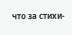что за стихи-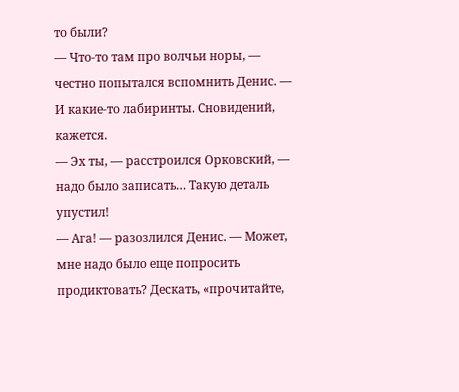то были?
— Что-то там про волчьи норы, — честно попытался вспомнить Денис. — И какие-то лабиринты. Сновидений, кажется.
— Эх ты, — расстроился Орковский, — надо было записать… Такую деталь упустил!
— Ага! — разозлился Денис. — Может, мне надо было еще попросить продиктовать? Дескать, «прочитайте,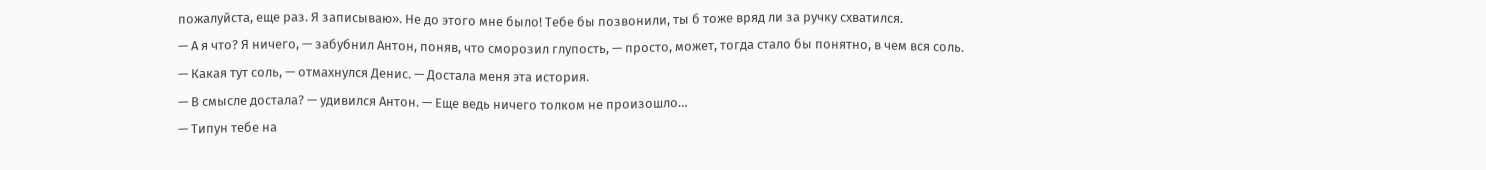пожалуйста, еще раз. Я записываю». Не до этого мне было! Тебе бы позвонили, ты б тоже вряд ли за ручку схватился.
— А я что? Я ничего, — забубнил Антон, поняв, что сморозил глупость, — просто, может, тогда стало бы понятно, в чем вся соль.
— Какая тут соль, — отмахнулся Денис. — Достала меня эта история.
— В смысле достала? — удивился Антон. — Еще ведь ничего толком не произошло…
— Типун тебе на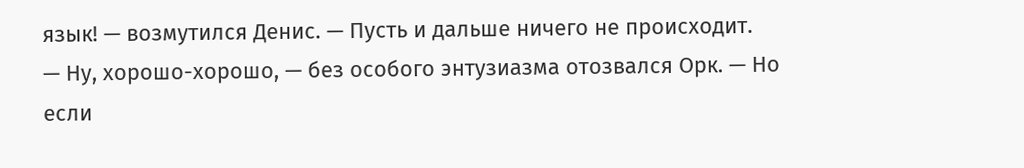язык! — возмутился Денис. — Пусть и дальше ничего не происходит.
— Ну, хорошо-хорошо, — без особого энтузиазма отозвался Орк. — Но если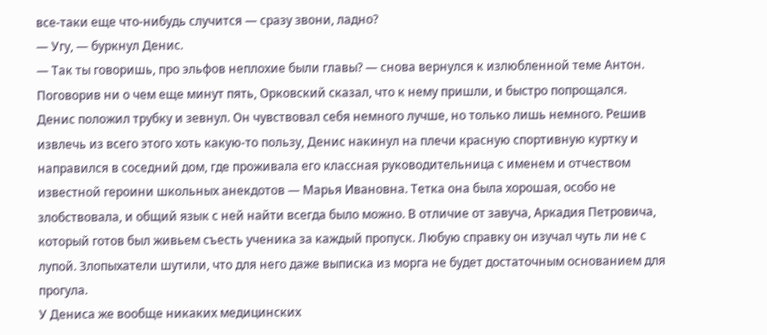все-таки еще что-нибудь случится — сразу звони, ладно?
— Угу, — буркнул Денис.
— Так ты говоришь, про эльфов неплохие были главы? — снова вернулся к излюбленной теме Антон.
Поговорив ни о чем еще минут пять, Орковский сказал, что к нему пришли, и быстро попрощался.
Денис положил трубку и зевнул. Он чувствовал себя немного лучше, но только лишь немного. Решив извлечь из всего этого хоть какую-то пользу, Денис накинул на плечи красную спортивную куртку и направился в соседний дом, где проживала его классная руководительница с именем и отчеством известной героини школьных анекдотов — Марья Ивановна. Тетка она была хорошая, особо не злобствовала, и общий язык с ней найти всегда было можно. В отличие от завуча, Аркадия Петровича, который готов был живьем съесть ученика за каждый пропуск. Любую справку он изучал чуть ли не с лупой. Злопыхатели шутили, что для него даже выписка из морга не будет достаточным основанием для прогула.
У Дениса же вообще никаких медицинских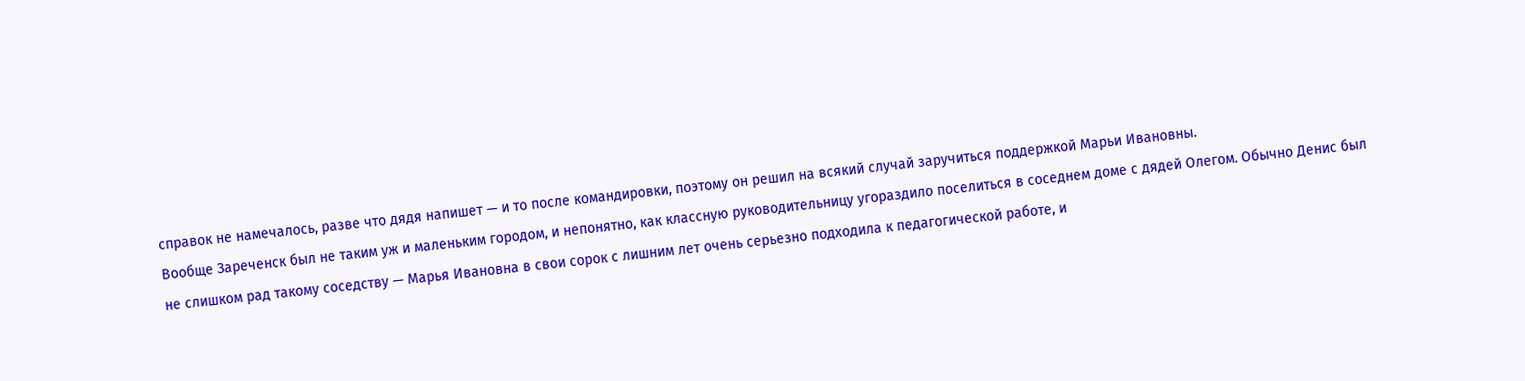справок не намечалось, разве что дядя напишет — и то после командировки, поэтому он решил на всякий случай заручиться поддержкой Марьи Ивановны.
Вообще Зареченск был не таким уж и маленьким городом, и непонятно, как классную руководительницу угораздило поселиться в соседнем доме с дядей Олегом. Обычно Денис был не слишком рад такому соседству — Марья Ивановна в свои сорок с лишним лет очень серьезно подходила к педагогической работе, и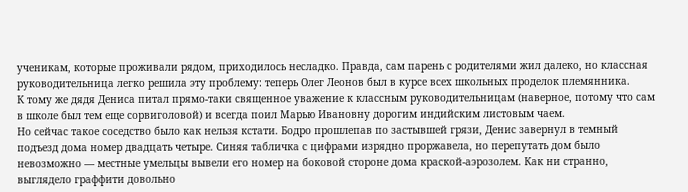ученикам, которые проживали рядом, приходилось несладко. Правда, сам парень с родителями жил далеко, но классная руководительница легко решила эту проблему: теперь Олег Леонов был в курсе всех школьных проделок племянника.
К тому же дядя Дениса питал прямо-таки священное уважение к классным руководительницам (наверное, потому что сам в школе был тем еще сорвиголовой) и всегда поил Марью Ивановну дорогим индийским листовым чаем.
Но сейчас такое соседство было как нельзя кстати. Бодро прошлепав по застывшей грязи, Денис завернул в темный подъезд дома номер двадцать четыре. Синяя табличка с цифрами изрядно проржавела, но перепутать дом было невозможно — местные умельцы вывели его номер на боковой стороне дома краской-аэрозолем. Как ни странно, выглядело граффити довольно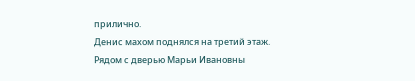прилично.
Денис махом поднялся на третий этаж. Рядом с дверью Марьи Ивановны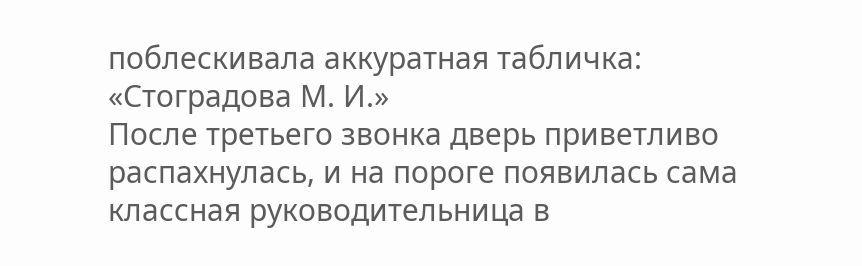поблескивала аккуратная табличка: «Стоградова М. И.»
После третьего звонка дверь приветливо распахнулась, и на пороге появилась сама классная руководительница в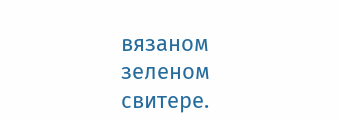вязаном зеленом свитере.